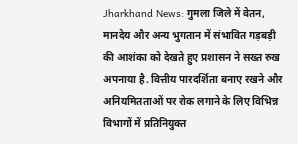Jharkhand News: गुमला जिले में वेतन, मानदेय और अन्य भुगतान में संभावित गड़बड़ी की आशंका को देखते हुए प्रशासन ने सख्त रुख अपनाया है. वित्तीय पारदर्शिता बनाए रखने और अनियमितताओं पर रोक लगाने के लिए विभिन्न विभागों में प्रतिनियुक्त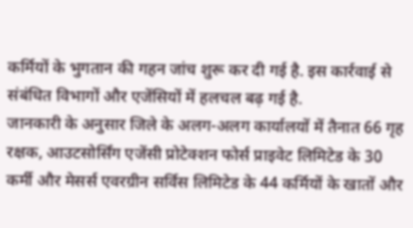कर्मियों के भुगतान की गहन जांच शुरू कर दी गई है. इस कार्रवाई से संबंधित विभागों और एजेंसियों में हलचल बढ़ गई है.
जानकारी के अनुसार जिले के अलग-अलग कार्यालयों में तैनात 66 गृह रक्षक, आउटसोर्सिंग एजेंसी प्रोटेक्शन फोर्स प्राइवेट लिमिटेड के 30 कर्मी और मेसर्स एवरग्रीन सर्विस लिमिटेड के 44 कर्मियों के खातों और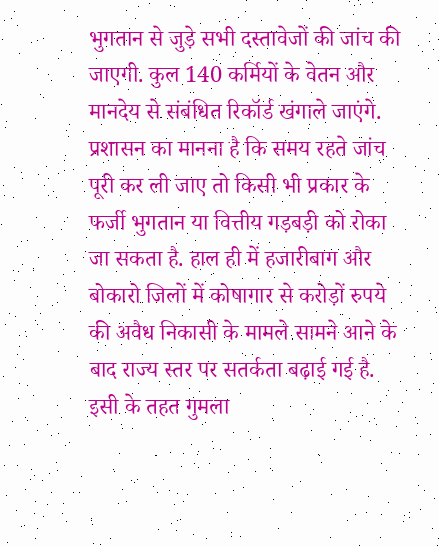भुगतान से जुड़े सभी दस्तावेजों की जांच की जाएगी. कुल 140 कर्मियों के वेतन और मानदेय से संबंधित रिकॉर्ड खंगाले जाएंगे.
प्रशासन का मानना है कि समय रहते जांच पूरी कर ली जाए तो किसी भी प्रकार के फर्जी भुगतान या वित्तीय गड़बड़ी को रोका जा सकता है. हाल ही में हजारीबाग और बोकारो जिलों में कोषागार से करोड़ों रुपये की अवैध निकासी के मामले सामने आने के बाद राज्य स्तर पर सतर्कता बढ़ाई गई है.
इसी के तहत गुमला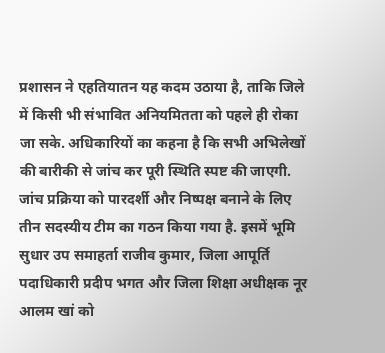प्रशासन ने एहतियातन यह कदम उठाया है, ताकि जिले में किसी भी संभावित अनियमितता को पहले ही रोका जा सके. अधिकारियों का कहना है कि सभी अभिलेखों की बारीकी से जांच कर पूरी स्थिति स्पष्ट की जाएगी.
जांच प्रक्रिया को पारदर्शी और निष्पक्ष बनाने के लिए तीन सदस्यीय टीम का गठन किया गया है. इसमें भूमि सुधार उप समाहर्ता राजीव कुमार, जिला आपूर्ति पदाधिकारी प्रदीप भगत और जिला शिक्षा अधीक्षक नूर आलम खां को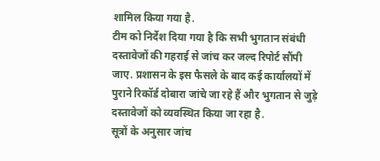शामिल किया गया है.
टीम को निर्देश दिया गया है कि सभी भुगतान संबंधी दस्तावेजों की गहराई से जांच कर जल्द रिपोर्ट सौंपी जाए. प्रशासन के इस फैसले के बाद कई कार्यालयों में पुराने रिकॉर्ड दोबारा जांचे जा रहे हैं और भुगतान से जुड़े दस्तावेजों को व्यवस्थित किया जा रहा है.
सूत्रों के अनुसार जांच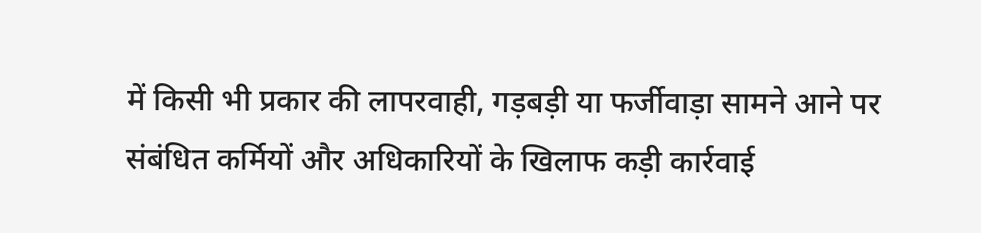में किसी भी प्रकार की लापरवाही, गड़बड़ी या फर्जीवाड़ा सामने आने पर संबंधित कर्मियों और अधिकारियों के खिलाफ कड़ी कार्रवाई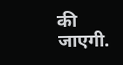की जाएगी.